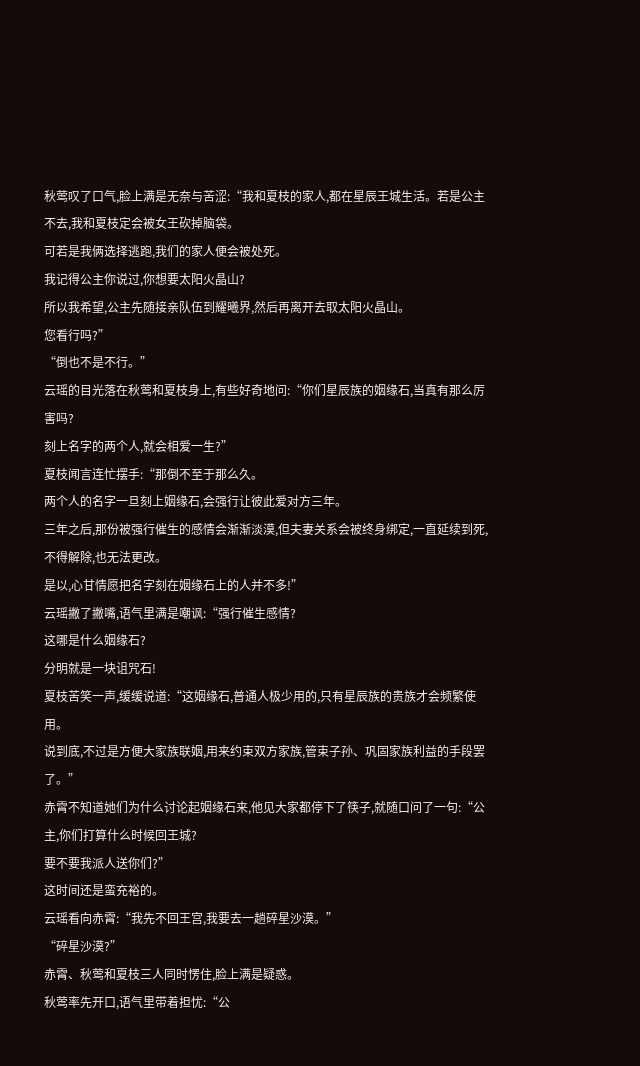秋莺叹了口气,脸上满是无奈与苦涩:“我和夏枝的家人,都在星辰王城生活。若是公主不去,我和夏枝定会被女王砍掉脑袋。
可若是我俩选择逃跑,我们的家人便会被处死。
我记得公主你说过,你想要太阳火晶山?
所以我希望,公主先随接亲队伍到耀曦界,然后再离开去取太阳火晶山。
您看行吗?”
“倒也不是不行。”
云瑶的目光落在秋莺和夏枝身上,有些好奇地问:“你们星辰族的姻缘石,当真有那么厉害吗?
刻上名字的两个人,就会相爱一生?”
夏枝闻言连忙摆手:“那倒不至于那么久。
两个人的名字一旦刻上姻缘石,会强行让彼此爱对方三年。
三年之后,那份被强行催生的感情会渐渐淡漠,但夫妻关系会被终身绑定,一直延续到死,不得解除,也无法更改。
是以,心甘情愿把名字刻在姻缘石上的人并不多!”
云瑶撇了撇嘴,语气里满是嘲讽:“强行催生感情?
这哪是什么姻缘石?
分明就是一块诅咒石!
夏枝苦笑一声,缓缓说道:“这姻缘石,普通人极少用的,只有星辰族的贵族才会频繁使用。
说到底,不过是方便大家族联姻,用来约束双方家族,管束子孙、巩固家族利益的手段罢了。”
赤霄不知道她们为什么讨论起姻缘石来,他见大家都停下了筷子,就随口问了一句:“公主,你们打算什么时候回王城?
要不要我派人送你们?”
这时间还是蛮充裕的。
云瑶看向赤霄:“我先不回王宫,我要去一趟碎星沙漠。”
“碎星沙漠?”
赤霄、秋莺和夏枝三人同时愣住,脸上满是疑惑。
秋莺率先开口,语气里带着担忧:“公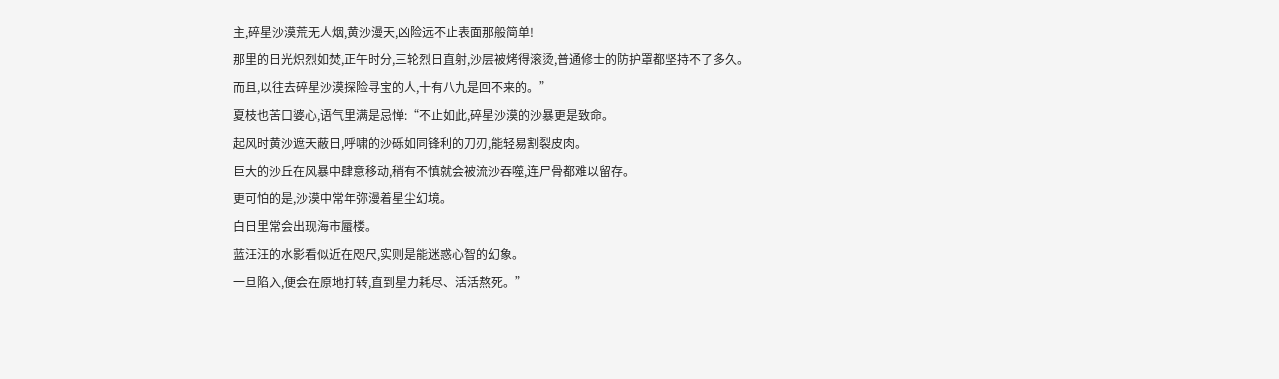主,碎星沙漠荒无人烟,黄沙漫天,凶险远不止表面那般简单!
那里的日光炽烈如焚,正午时分,三轮烈日直射,沙层被烤得滚烫,普通修士的防护罩都坚持不了多久。
而且,以往去碎星沙漠探险寻宝的人,十有八九是回不来的。”
夏枝也苦口婆心,语气里满是忌惮:“不止如此,碎星沙漠的沙暴更是致命。
起风时黄沙遮天蔽日,呼啸的沙砾如同锋利的刀刃,能轻易割裂皮肉。
巨大的沙丘在风暴中肆意移动,稍有不慎就会被流沙吞噬,连尸骨都难以留存。
更可怕的是,沙漠中常年弥漫着星尘幻境。
白日里常会出现海市蜃楼。
蓝汪汪的水影看似近在咫尺,实则是能迷惑心智的幻象。
一旦陷入,便会在原地打转,直到星力耗尽、活活熬死。”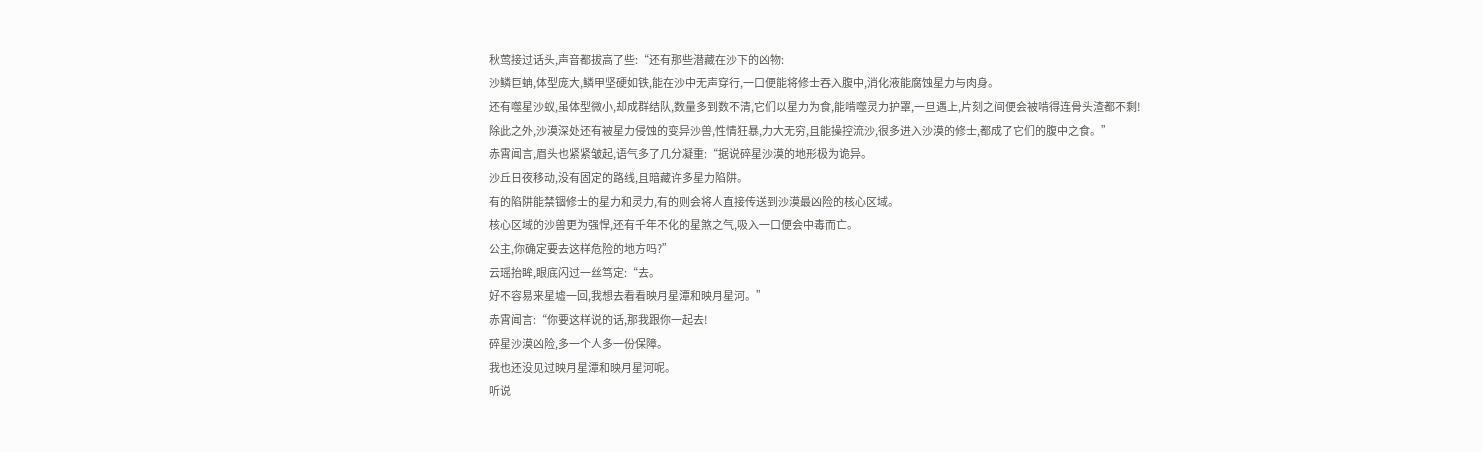秋莺接过话头,声音都拔高了些:“还有那些潜藏在沙下的凶物:
沙鳞巨蚺,体型庞大,鳞甲坚硬如铁,能在沙中无声穿行,一口便能将修士吞入腹中,消化液能腐蚀星力与肉身。
还有噬星沙蚁,虽体型微小,却成群结队,数量多到数不清,它们以星力为食,能啃噬灵力护罩,一旦遇上,片刻之间便会被啃得连骨头渣都不剩!
除此之外,沙漠深处还有被星力侵蚀的变异沙兽,性情狂暴,力大无穷,且能操控流沙,很多进入沙漠的修士,都成了它们的腹中之食。”
赤霄闻言,眉头也紧紧皱起,语气多了几分凝重:“据说碎星沙漠的地形极为诡异。
沙丘日夜移动,没有固定的路线,且暗藏许多星力陷阱。
有的陷阱能禁锢修士的星力和灵力,有的则会将人直接传送到沙漠最凶险的核心区域。
核心区域的沙兽更为强悍,还有千年不化的星煞之气,吸入一口便会中毒而亡。
公主,你确定要去这样危险的地方吗?”
云瑶抬眸,眼底闪过一丝笃定:“去。
好不容易来星墟一回,我想去看看映月星潭和映月星河。”
赤霄闻言:“你要这样说的话,那我跟你一起去!
碎星沙漠凶险,多一个人多一份保障。
我也还没见过映月星潭和映月星河呢。
听说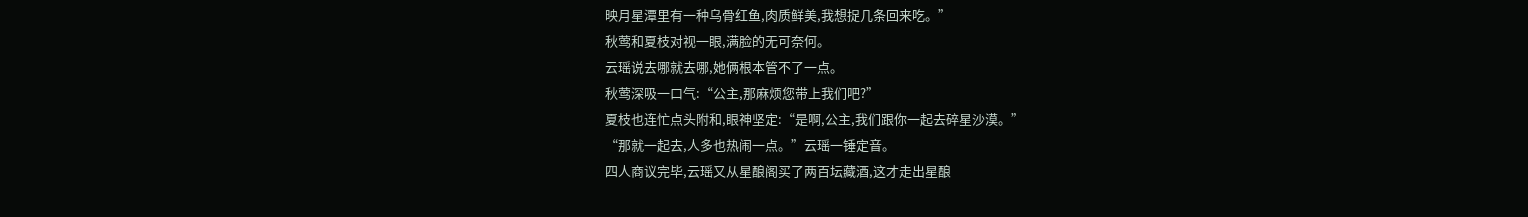映月星潭里有一种乌骨红鱼,肉质鲜美,我想捉几条回来吃。”
秋莺和夏枝对视一眼,满脸的无可奈何。
云瑶说去哪就去哪,她俩根本管不了一点。
秋莺深吸一口气:“公主,那麻烦您带上我们吧?”
夏枝也连忙点头附和,眼神坚定:“是啊,公主,我们跟你一起去碎星沙漠。”
“那就一起去,人多也热闹一点。”云瑶一锤定音。
四人商议完毕,云瑶又从星酿阁买了两百坛藏酒,这才走出星酿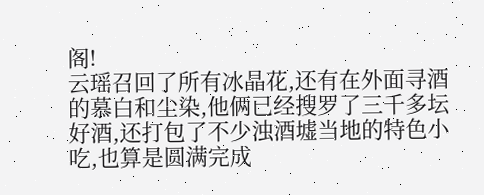阁!
云瑶召回了所有冰晶花,还有在外面寻酒的慕白和尘染,他俩已经搜罗了三千多坛好酒,还打包了不少浊酒墟当地的特色小吃,也算是圆满完成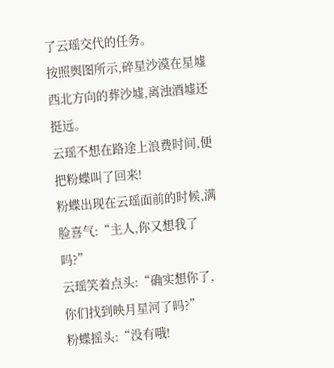了云瑶交代的任务。
按照舆图所示,碎星沙漠在星墟西北方向的葬沙墟,离浊酒墟还挺远。
云瑶不想在路途上浪费时间,便把粉蝶叫了回来!
粉蝶出现在云瑶面前的时候,满脸喜气:“主人,你又想我了吗?”
云瑶笑着点头:“确实想你了,你们找到映月星河了吗?”
粉蝶摇头:“没有哦!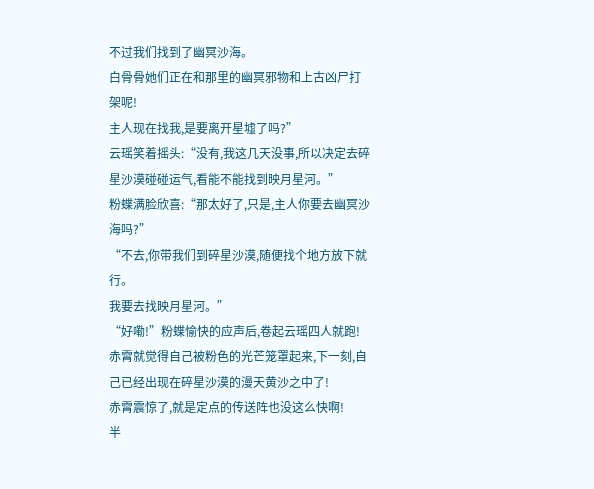不过我们找到了幽冥沙海。
白骨骨她们正在和那里的幽冥邪物和上古凶尸打架呢!
主人现在找我,是要离开星墟了吗?”
云瑶笑着摇头:“没有,我这几天没事,所以决定去碎星沙漠碰碰运气,看能不能找到映月星河。”
粉蝶满脸欣喜:“那太好了,只是,主人你要去幽冥沙海吗?”
“不去,你带我们到碎星沙漠,随便找个地方放下就行。
我要去找映月星河。”
“好嘞!”粉蝶愉快的应声后,卷起云瑶四人就跑!
赤霄就觉得自己被粉色的光芒笼罩起来,下一刻,自己已经出现在碎星沙漠的漫天黄沙之中了!
赤霄震惊了,就是定点的传送阵也没这么快啊!
半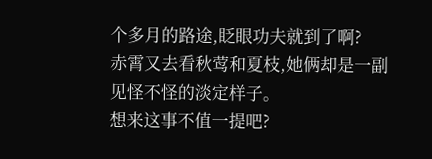个多月的路途,眨眼功夫就到了啊?
赤霄又去看秋莺和夏枝,她俩却是一副见怪不怪的淡定样子。
想来这事不值一提吧?